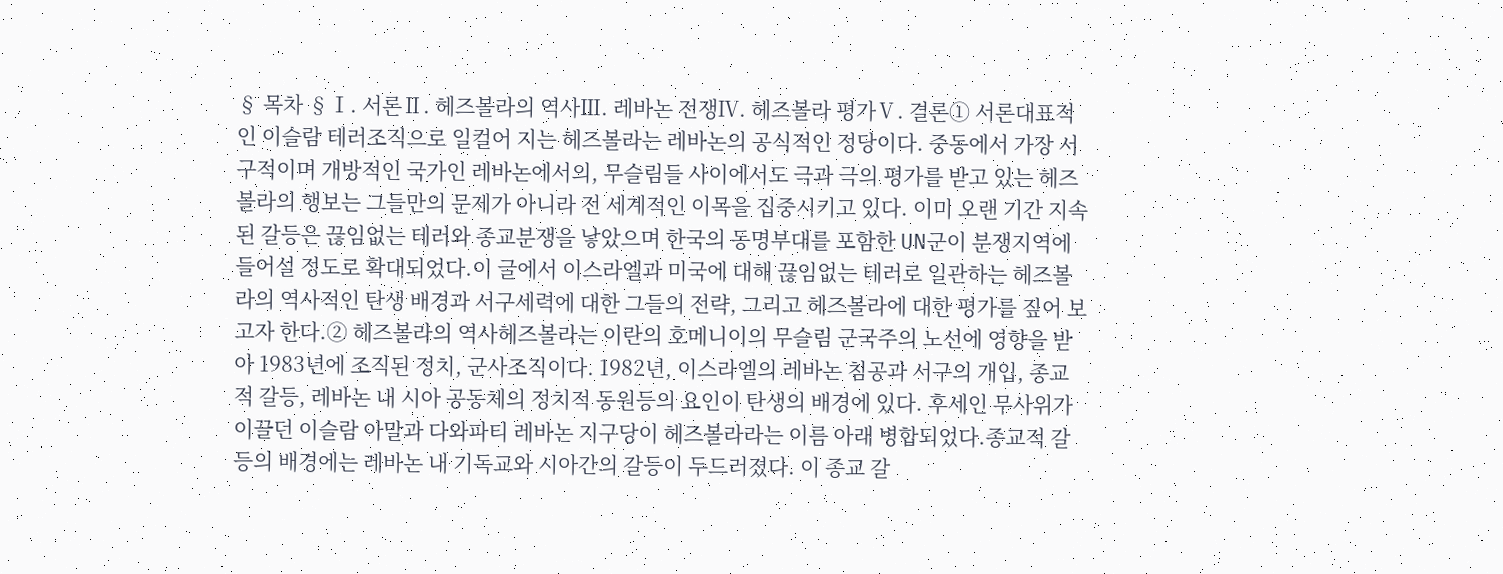§ 목차 §Ⅰ. 서론Ⅱ. 헤즈볼라의 역사Ⅲ. 레바논 전쟁Ⅳ. 헤즈볼라 평가Ⅴ. 결론① 서론대표적인 이슬람 테러조직으로 일컬어 지는 헤즈볼라는 레바논의 공식적인 정당이다. 중동에서 가장 서구적이며 개방적인 국가인 레바논에서의, 무슬림들 사이에서도 극과 극의 평가를 받고 있는 헤즈볼라의 행보는 그들만의 문제가 아니라 전 세계적인 이목을 집중시키고 있다. 이미 오랜 기간 지속된 갈등은 끊임없는 테러와 종교분쟁을 낳았으며 한국의 동명부대를 포함한 UN군이 분쟁지역에 들어설 정도로 확대되었다.이 글에서 이스라엘과 미국에 대해 끊임없는 테러로 일관하는 헤즈볼라의 역사적인 탄생 배경과 서구세력에 대한 그들의 전략, 그리고 헤즈볼라에 대한 평가를 짚어 보고자 한다.② 헤즈볼라의 역사헤즈볼라는 이란의 호메니이의 무슬림 군국주의 노선에 영향을 받아 1983년에 조직된 정치, 군사조직이다. 1982년, 이스라엘의 레바논 침공과 서구의 개입, 종교적 갈등, 레바논 내 시아 공동체의 정치적 동원등의 요인이 탄생의 배경에 있다. 후세인 무사위가 이끌던 이슬람 아말과 다와파티 레바논 지구당이 헤즈볼라라는 이름 아래 병합되었다.종교적 갈등의 배경에는 레바논 내 기독교와 시아간의 갈등이 두드러졌다. 이 종교 갈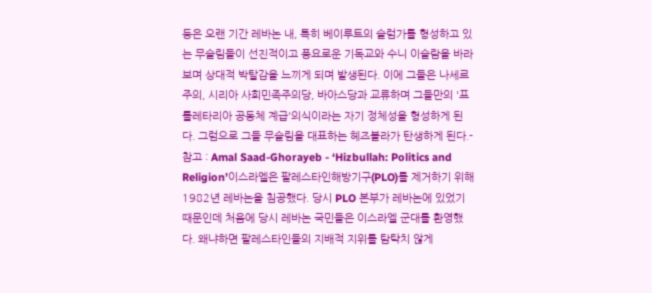등은 오랜 기간 레바논 내, 특히 베이루트의 슬럼가를 형성하고 있는 무슬림들이 선진적이고 풍요로운 기독교와 수니 이슬람을 바라보며 상대적 박탈감을 느끼게 되며 발생된다. 이에 그들은 나세르주의, 시리아 사회민족주의당, 바아스당과 교류하며 그들만의 '프톨레타리아 공동체 계급'의식이라는 자기 정체성을 형성하게 된다. 그럼으로 그들 무슬림을 대표하는 헤즈볼라가 탄생하게 된다.- 참고 : Amal Saad-Ghorayeb - ‘Hizbullah: Politics and Religion’이스라엘은 팔레스타인해방기구(PLO)를 제거하기 위해 1982년 레바논을 침공했다. 당시 PLO 본부가 레바논에 있었기 때문인데 처음에 당시 레바논 국민들은 이스라엘 군대를 환영했다. 왜냐하면 팔레스타인들의 지배적 지위를 탐탁치 않게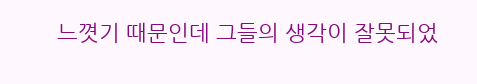느꼇기 때문인데 그들의 생각이 잘못되었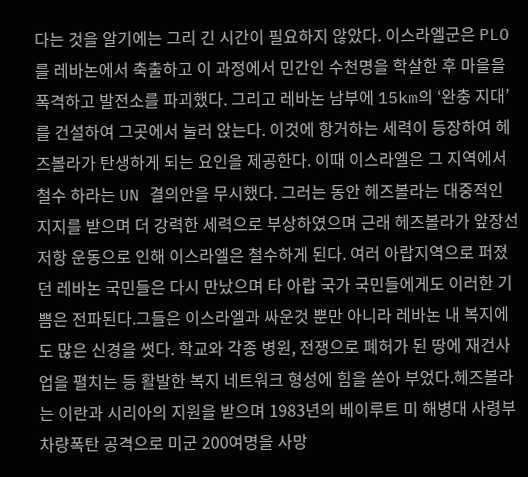다는 것을 알기에는 그리 긴 시간이 필요하지 않았다. 이스라엘군은 PLO를 레바논에서 축출하고 이 과정에서 민간인 수천명을 학살한 후 마을을 폭격하고 발전소를 파괴했다. 그리고 레바논 남부에 15km의 ‘완충 지대’를 건설하여 그곳에서 눌러 앉는다. 이것에 항거하는 세력이 등장하여 헤즈볼라가 탄생하게 되는 요인을 제공한다. 이때 이스라엘은 그 지역에서 철수 하라는 UN 결의안을 무시했다. 그러는 동안 헤즈볼라는 대중적인 지지를 받으며 더 강력한 세력으로 부상하였으며 근래 헤즈볼라가 앞장선 저항 운동으로 인해 이스라엘은 철수하게 된다. 여러 아랍지역으로 퍼졌던 레바논 국민들은 다시 만났으며 타 아랍 국가 국민들에게도 이러한 기쁨은 전파된다.그들은 이스라엘과 싸운것 뿐만 아니라 레바논 내 복지에도 많은 신경을 썻다. 학교와 각종 병원, 전쟁으로 폐허가 된 땅에 재건사업을 펼치는 등 활발한 복지 네트워크 형성에 힘을 쏟아 부었다.헤즈볼라는 이란과 시리아의 지원을 받으며 1983년의 베이루트 미 해병대 사령부 차량폭탄 공격으로 미군 200여명을 사망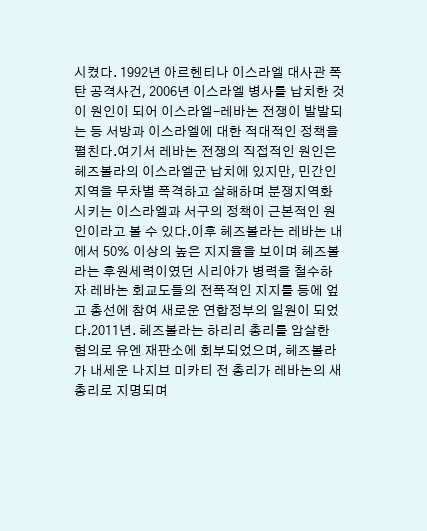시켰다. 1992년 아르헨티나 이스라엘 대사관 폭탄 공격사건, 2006년 이스라엘 병사를 납치한 것이 원인이 되어 이스라엘-레바논 전쟁이 발발되는 등 서방과 이스라엘에 대한 적대적인 정책을 펼친다.여기서 레바논 전쟁의 직접적인 원인은 헤즈볼라의 이스라엘군 납치에 있지만, 민간인 지역을 무차별 폭격하고 살해하며 분쟁지역화 시키는 이스라엘과 서구의 정책이 근본적인 원인이라고 볼 수 있다.이후 헤즈볼라는 레바논 내에서 50% 이상의 높은 지지율을 보이며 헤즈볼라는 후원세력이였던 시리아가 병력을 철수하자 레바논 회교도들의 전폭적인 지지를 등에 엎고 총선에 참여 새로운 연합정부의 일원이 되었다.2011년. 헤즈볼라는 하리리 총리를 암살한 혐의로 유엔 재판소에 회부되었으며, 헤즈볼라가 내세운 나지브 미카티 전 총리가 레바논의 새 총리로 지명되며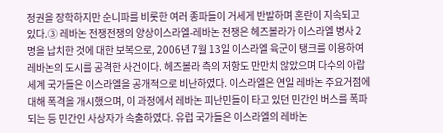정권을 장학하지만 순니파를 비롯한 여러 종파들이 거세게 반발하며 혼란이 지속되고 있다.③ 레바논 전쟁전쟁의 양상이스라엘-레바논 전쟁은 헤즈볼라가 이스라엘 병사 2명을 납치한 것에 대한 보복으로, 2006년 7월 13일 이스라엘 육군이 탱크를 이용하여 레바논의 도시를 공격한 사건이다. 헤즈볼라 측의 저항도 만만치 않았으며 다수의 아랍 세계 국가들은 이스라엘을 공개적으로 비난하였다. 이스라엘은 연일 레바논 주요거점에 대해 폭격을 개시했으며, 이 과정에서 레바논 피난민들이 타고 있던 민간인 버스를 폭파되는 등 민간인 사상자가 속출하였다. 유럽 국가들은 이스라엘의 레바논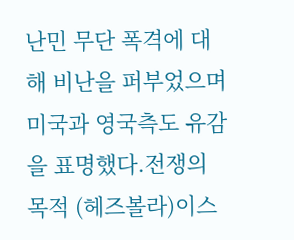난민 무단 폭격에 대해 비난을 퍼부었으며 미국과 영국측도 유감을 표명했다.전쟁의 목적 (헤즈볼라)이스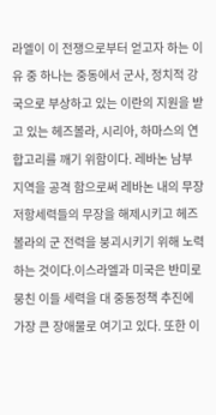라엘이 이 전쟁으로부터 얻고자 하는 이유 중 하나는 중동에서 군사, 정치적 강국으로 부상하고 있는 이란의 지원을 받고 있는 헤즈볼라, 시리아, 하마스의 연합고리를 깨기 위함이다. 레바논 남부 지역을 공격 함으로써 레바논 내의 무장저항세력들의 무장을 해제시키고 헤즈볼라의 군 전력을 붕괴시키기 위해 노력하는 것이다.이스라엘과 미국은 반미로 뭉친 이들 세력을 대 중동정책 추진에 가장 큰 장애물로 여기고 있다. 또한 이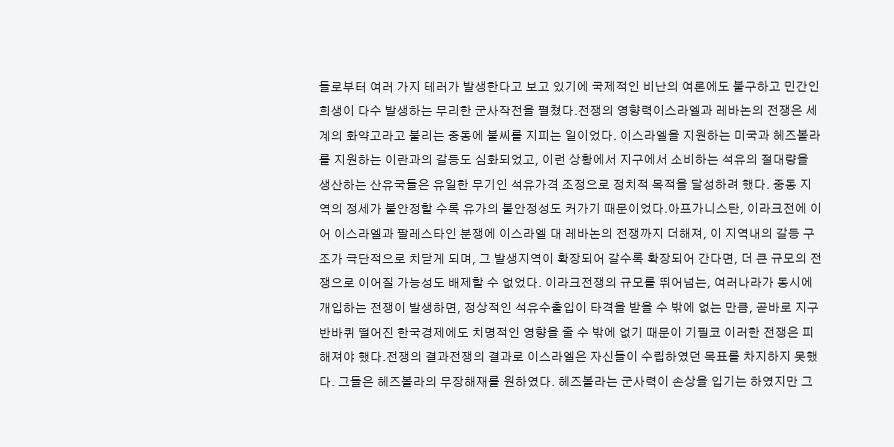들로부터 여러 가지 테러가 발생한다고 보고 있기에 국제적인 비난의 여론에도 불구하고 민간인 희생이 다수 발생하는 무리한 군사작전을 펼쳤다.전쟁의 영향력이스라엘과 레바논의 전쟁은 세계의 화약고라고 불리는 중동에 불씨를 지피는 일이었다. 이스라엘을 지원하는 미국과 헤즈볼라를 지원하는 이란과의 갈등도 심화되었고, 이런 상황에서 지구에서 소비하는 석유의 절대량을 생산하는 산유국들은 유일한 무기인 석유가격 조정으로 정치적 목적을 달성하려 했다. 중동 지역의 정세가 불안정할 수록 유가의 불안정성도 커가기 때문이었다.아프가니스탄, 이라크전에 이어 이스라엘과 팔레스타인 분쟁에 이스라엘 대 레바논의 전쟁까지 더해져, 이 지역내의 갈등 구조가 극단적으로 치닫게 되며, 그 발생지역이 확장되어 갈수록 확장되어 간다면, 더 큰 규모의 전쟁으로 이어질 가능성도 배제할 수 없었다. 이라크전쟁의 규모를 뛰어넘는, 여러나라가 동시에 개입하는 전쟁이 발생하면, 정상적인 석유수출입이 타격을 받을 수 밖에 없는 만큼, 곧바로 지구 반바퀴 떨어진 한국경제에도 치명적인 영향을 줄 수 밖에 없기 때문이 기필코 이러한 전쟁은 피해져야 했다.전쟁의 결과전쟁의 결과로 이스라엘은 자신들이 수립하였던 목표를 차지하지 못했다. 그들은 헤즈볼라의 무장해재를 원하였다. 헤즈볼라는 군사력이 손상을 입기는 하였지만 그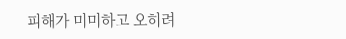피해가 미미하고 오히려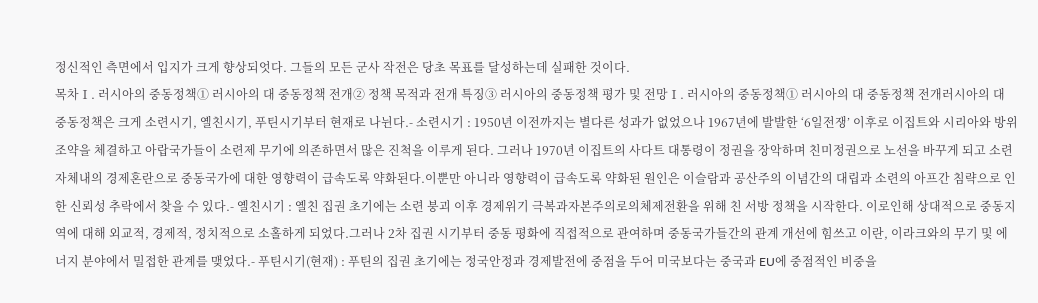정신적인 측면에서 입지가 크게 향상되엇다. 그들의 모든 군사 작전은 당초 목표를 달성하는데 실패한 것이다.
목차Ⅰ. 러시아의 중동정책① 러시아의 대 중동정책 전개② 정책 목적과 전개 특징③ 러시아의 중동정책 평가 및 전망Ⅰ. 러시아의 중동정책① 러시아의 대 중동정책 전개러시아의 대 중동정책은 크게 소련시기, 옐친시기, 푸틴시기부터 현재로 나뉜다.- 소련시기 : 1950년 이전까지는 별다른 성과가 없었으나 1967년에 발발한 ‘6일전쟁’ 이후로 이집트와 시리아와 방위조약을 체결하고 아랍국가들이 소련제 무기에 의존하면서 많은 진척을 이루게 된다. 그러나 1970년 이집트의 사다트 대통령이 정권을 장악하며 친미정권으로 노선을 바꾸게 되고 소련 자체내의 경제혼란으로 중동국가에 대한 영향력이 급속도록 약화된다.이뿐만 아니라 영향력이 급속도록 약화된 원인은 이슬람과 공산주의 이념간의 대립과 소련의 아프간 침략으로 인한 신뢰성 추락에서 찾을 수 있다.- 옐친시기 : 옐친 집권 초기에는 소련 붕괴 이후 경제위기 극복과자본주의로의체제전환을 위해 친 서방 정책을 시작한다. 이로인해 상대적으로 중동지역에 대해 외교적, 경제적, 정치적으로 소홀하게 되었다.그러나 2차 집권 시기부터 중동 평화에 직접적으로 관여하며 중동국가들간의 관계 개선에 힘쓰고 이란, 이라크와의 무기 및 에너지 분야에서 밀접한 관계를 맺었다.- 푸틴시기(현재) : 푸틴의 집권 초기에는 정국안정과 경제발전에 중점을 두어 미국보다는 중국과 EU에 중점적인 비중을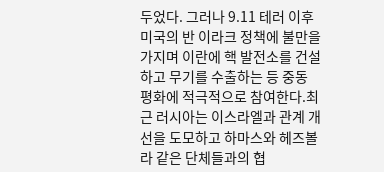두었다. 그러나 9.11 테러 이후 미국의 반 이라크 정책에 불만을 가지며 이란에 핵 발전소를 건설하고 무기를 수출하는 등 중동 평화에 적극적으로 참여한다.최근 러시아는 이스라엘과 관계 개선을 도모하고 하마스와 헤즈볼라 같은 단체들과의 협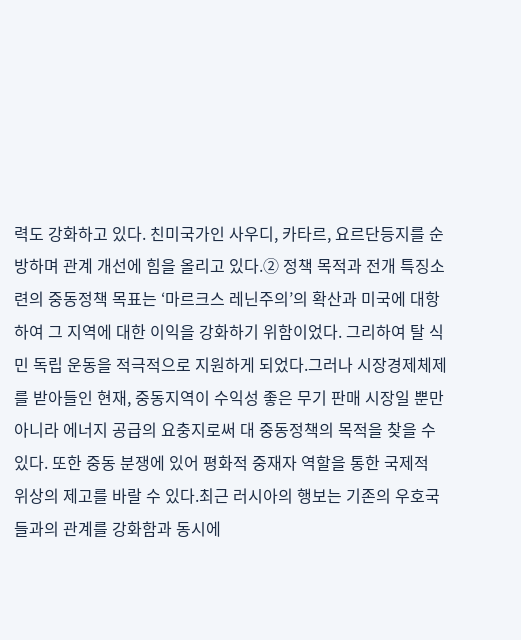력도 강화하고 있다. 친미국가인 사우디, 카타르, 요르단등지를 순방하며 관계 개선에 힘을 올리고 있다.② 정책 목적과 전개 특징소련의 중동정책 목표는 ‘마르크스 레닌주의’의 확산과 미국에 대항하여 그 지역에 대한 이익을 강화하기 위함이었다. 그리하여 탈 식민 독립 운동을 적극적으로 지원하게 되었다.그러나 시장경제체제를 받아들인 현재, 중동지역이 수익성 좋은 무기 판매 시장일 뿐만 아니라 에너지 공급의 요충지로써 대 중동정책의 목적을 찾을 수 있다. 또한 중동 분쟁에 있어 평화적 중재자 역할을 통한 국제적 위상의 제고를 바랄 수 있다.최근 러시아의 행보는 기존의 우호국들과의 관계를 강화함과 동시에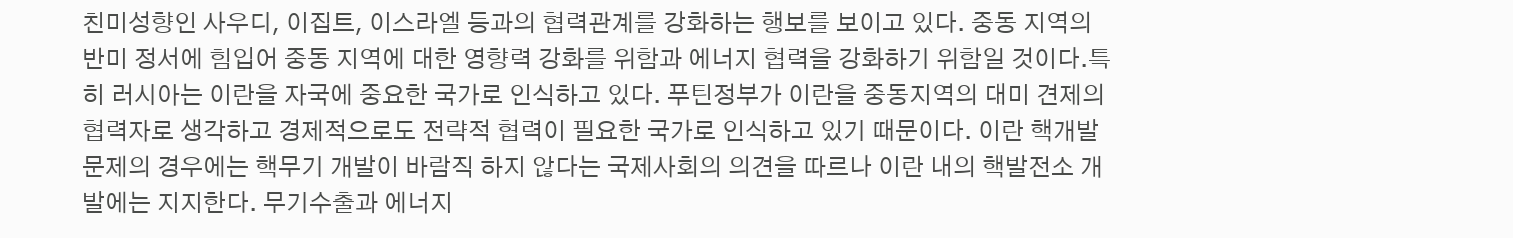친미성향인 사우디, 이집트, 이스라엘 등과의 협력관계를 강화하는 행보를 보이고 있다. 중동 지역의 반미 정서에 힘입어 중동 지역에 대한 영향력 강화를 위함과 에너지 협력을 강화하기 위함일 것이다.특히 러시아는 이란을 자국에 중요한 국가로 인식하고 있다. 푸틴정부가 이란을 중동지역의 대미 견제의 협력자로 생각하고 경제적으로도 전략적 협력이 필요한 국가로 인식하고 있기 때문이다. 이란 핵개발 문제의 경우에는 핵무기 개발이 바람직 하지 않다는 국제사회의 의견을 따르나 이란 내의 핵발전소 개발에는 지지한다. 무기수출과 에너지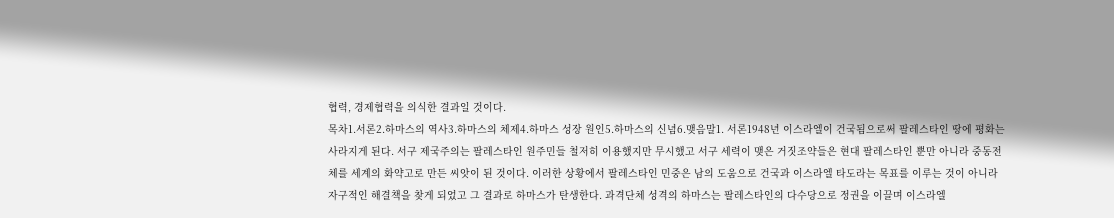협력, 경제협력을 의식한 결과일 것이다.
목차1.서론2.하마스의 역사3.하마스의 체제4.하마스 성장 원인5.하마스의 신념6.맺음말1. 서론1948년 이스라엘이 건국됨으로써 팔레스타인 땅에 평화는 사라지게 된다. 서구 제국주의는 팔레스타인 원주민들 철저히 이용했지만 무시했고 서구 세력이 맺은 거짓조약들은 현대 팔레스타인 뿐만 아니라 중동전체를 세계의 화약고로 만든 씨앗이 된 것이다. 이러한 상황에서 팔레스타인 민중은 남의 도움으로 건국과 이스라엘 타도라는 목표를 이루는 것이 아니라 자구적인 해결책을 찾게 되었고 그 결과로 하마스가 탄생한다. 과격단체 성격의 하마스는 팔레스타인의 다수당으로 정권을 이끌며 이스라엘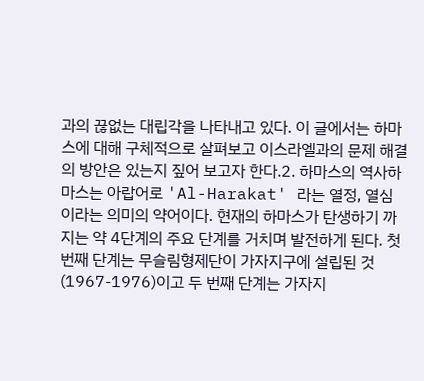과의 끊없는 대립각을 나타내고 있다. 이 글에서는 하마스에 대해 구체적으로 살펴보고 이스라엘과의 문제 해결의 방안은 있는지 짚어 보고자 한다.2. 하마스의 역사하마스는 아랍어로 'Al-Harakat' 라는 열정, 열심 이라는 의미의 약어이다. 현재의 하마스가 탄생하기 까지는 약 4단계의 주요 단계를 거치며 발전하게 된다. 첫 번째 단계는 무슬림형제단이 가자지구에 설립된 것(1967-1976)이고 두 번째 단계는 가자지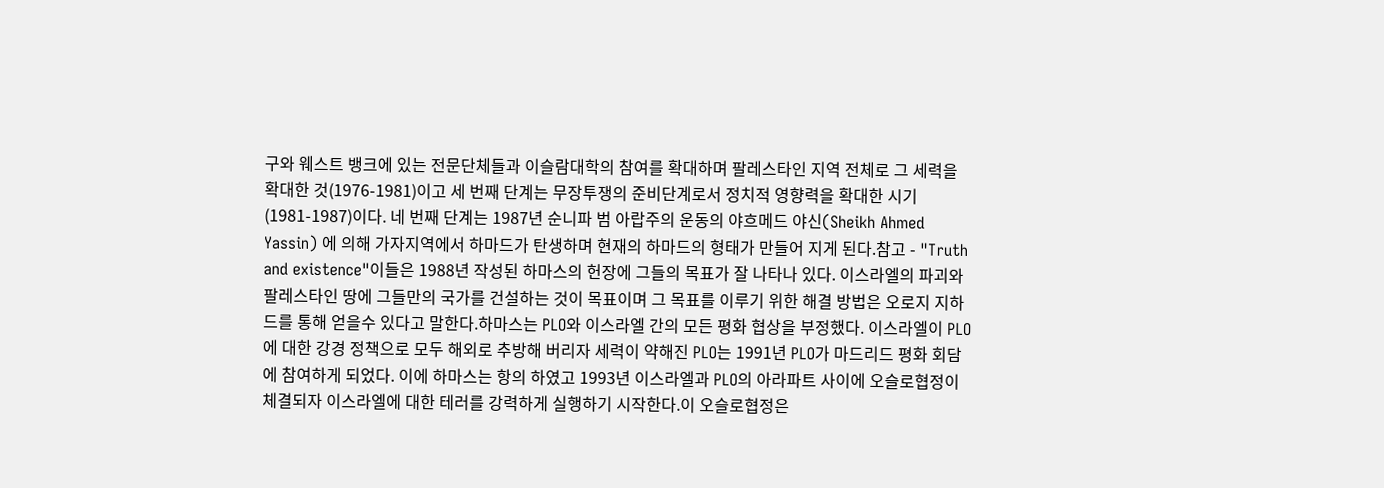구와 웨스트 뱅크에 있는 전문단체들과 이슬람대학의 참여를 확대하며 팔레스타인 지역 전체로 그 세력을 확대한 것(1976-1981)이고 세 번째 단계는 무장투쟁의 준비단계로서 정치적 영향력을 확대한 시기(1981-1987)이다. 네 번째 단계는 1987년 순니파 범 아랍주의 운동의 야흐메드 야신(Sheikh Ahmed Yassin) 에 의해 가자지역에서 하마드가 탄생하며 현재의 하마드의 형태가 만들어 지게 된다.참고 - "Truth and existence"이들은 1988년 작성된 하마스의 헌장에 그들의 목표가 잘 나타나 있다. 이스라엘의 파괴와 팔레스타인 땅에 그들만의 국가를 건설하는 것이 목표이며 그 목표를 이루기 위한 해결 방법은 오로지 지하드를 통해 얻을수 있다고 말한다.하마스는 PLO와 이스라엘 간의 모든 평화 협상을 부정했다. 이스라엘이 PLO에 대한 강경 정책으로 모두 해외로 추방해 버리자 세력이 약해진 PLO는 1991년 PLO가 마드리드 평화 회담에 참여하게 되었다. 이에 하마스는 항의 하였고 1993년 이스라엘과 PLO의 아라파트 사이에 오슬로협정이 체결되자 이스라엘에 대한 테러를 강력하게 실행하기 시작한다.이 오슬로협정은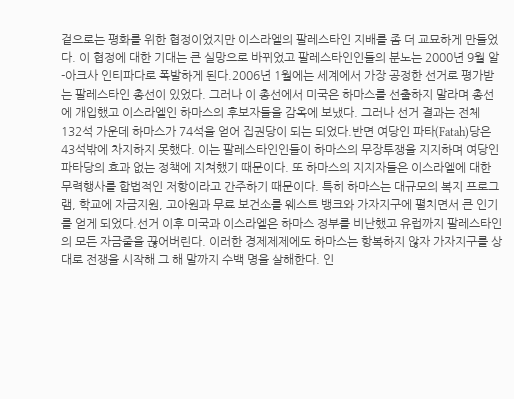겉으로는 평화를 위한 협정이었지만 이스라엘의 팔레스타인 지배를 좀 더 교묘하게 만들었다. 이 협정에 대한 기대는 큰 실망으로 바뀌었고 팔레스타인인들의 분노는 2000년 9월 알-아크사 인티파다로 폭발하게 된다.2006년 1월에는 세계에서 가장 공정한 선거로 평가받는 팔레스타인 총선이 있었다. 그러나 이 총선에서 미국은 하마스를 선출하지 말라며 총선에 개입했고 이스라엘인 하마스의 후보자들을 감옥에 보냈다. 그러나 선거 결과는 전체 132석 가운데 하마스가 74석을 얻어 집권당이 되는 되었다.반면 여당인 파타(Fatah)당은 43석밖에 차지하지 못했다. 이는 팔레스타인인들이 하마스의 무장투쟁을 지지하며 여당인 파타당의 효과 없는 정책에 지쳐했기 때문이다. 또 하마스의 지지자들은 이스라엘에 대한 무력행사를 합법적인 저항이라고 간주하기 때문이다. 특히 하마스는 대규모의 복지 프로그램, 학교에 자금지원, 고아원과 무료 보건소를 웨스트 뱅크와 가자지구에 펼치면서 큰 인기를 얻게 되었다.선거 이후 미국과 이스라엘은 하마스 정부를 비난했고 유럽까지 팔레스타인의 모든 자금줄을 끊어버린다. 이러한 경제제제에도 하마스는 항복하지 않자 가자지구를 상대로 전쟁을 시작해 그 해 말까지 수백 명을 살해한다. 인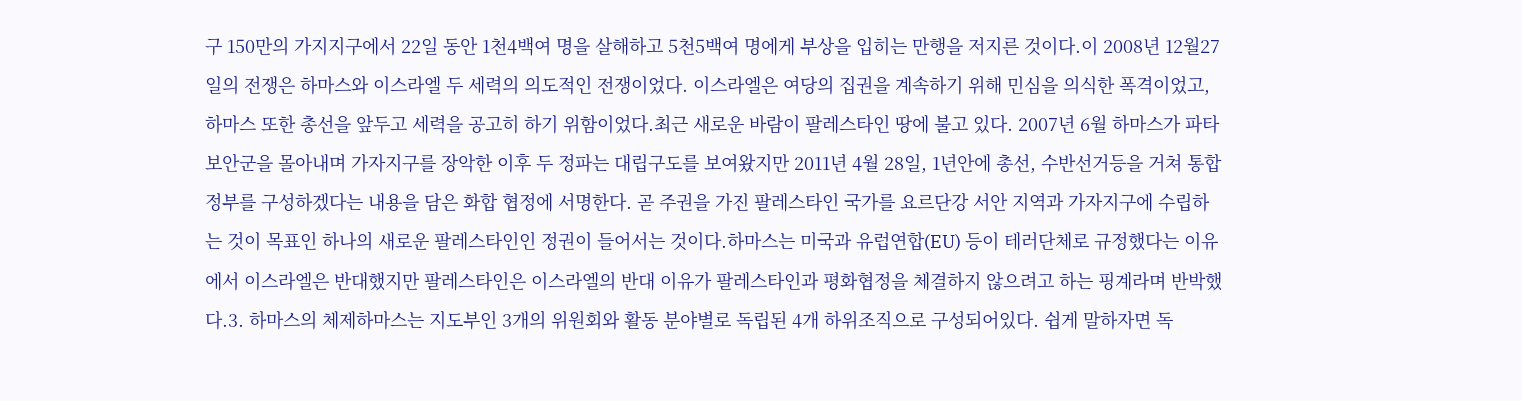구 150만의 가지지구에서 22일 동안 1천4백여 명을 살해하고 5천5백여 명에게 부상을 입히는 만행을 저지른 것이다.이 2008년 12월27일의 전쟁은 하마스와 이스라엘 두 세력의 의도적인 전쟁이었다. 이스라엘은 여당의 집권을 계속하기 위해 민심을 의식한 폭격이었고, 하마스 또한 총선을 앞두고 세력을 공고히 하기 위함이었다.최근 새로운 바람이 팔레스타인 땅에 불고 있다. 2007년 6월 하마스가 파타 보안군을 몰아내며 가자지구를 장악한 이후 두 정파는 대립구도를 보여왔지만 2011년 4월 28일, 1년안에 총선, 수반선거등을 거쳐 통합정부를 구성하겠다는 내용을 담은 화합 협정에 서명한다. 곧 주권을 가진 팔레스타인 국가를 요르단강 서안 지역과 가자지구에 수립하는 것이 목표인 하나의 새로운 팔레스타인인 정권이 들어서는 것이다.하마스는 미국과 유럽연합(EU) 등이 테러단체로 규정했다는 이유에서 이스라엘은 반대했지만 팔레스타인은 이스라엘의 반대 이유가 팔레스타인과 평화협정을 체결하지 않으려고 하는 핑계라며 반박했다.3. 하마스의 체제하마스는 지도부인 3개의 위원회와 활동 분야별로 독립된 4개 하위조직으로 구성되어있다. 쉽게 말하자면 독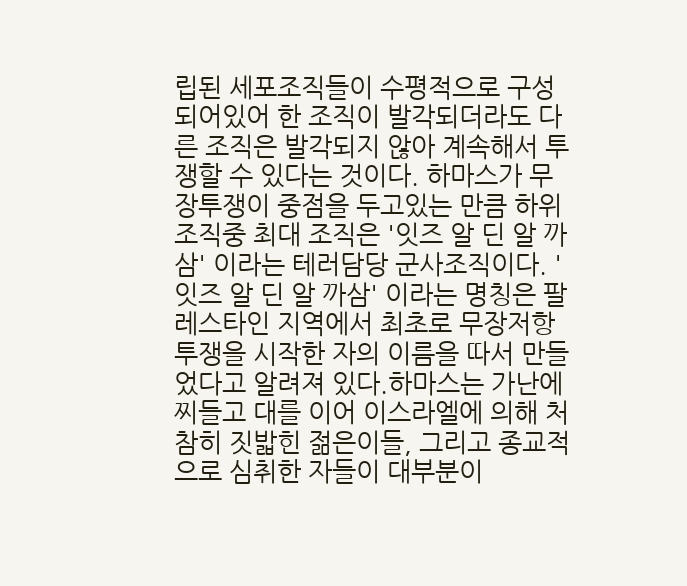립된 세포조직들이 수평적으로 구성되어있어 한 조직이 발각되더라도 다른 조직은 발각되지 않아 계속해서 투쟁할 수 있다는 것이다. 하마스가 무장투쟁이 중점을 두고있는 만큼 하위 조직중 최대 조직은 '잇즈 알 딘 알 까삼' 이라는 테러담당 군사조직이다. '잇즈 알 딘 알 까삼' 이라는 명칭은 팔레스타인 지역에서 최초로 무장저항 투쟁을 시작한 자의 이름을 따서 만들었다고 알려져 있다.하마스는 가난에 찌들고 대를 이어 이스라엘에 의해 처참히 짓밟힌 젊은이들, 그리고 종교적으로 심취한 자들이 대부분이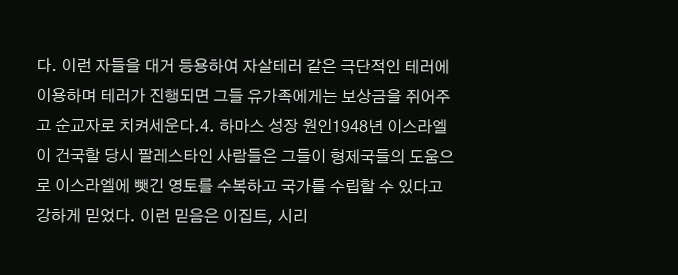다. 이런 자들을 대거 등용하여 자살테러 같은 극단적인 테러에 이용하며 테러가 진행되면 그들 유가족에게는 보상금을 쥐어주고 순교자로 치켜세운다.4. 하마스 성장 원인1948년 이스라엘이 건국할 당시 팔레스타인 사람들은 그들이 형제국들의 도움으로 이스라엘에 뺏긴 영토를 수복하고 국가를 수립할 수 있다고 강하게 믿었다. 이런 믿음은 이집트, 시리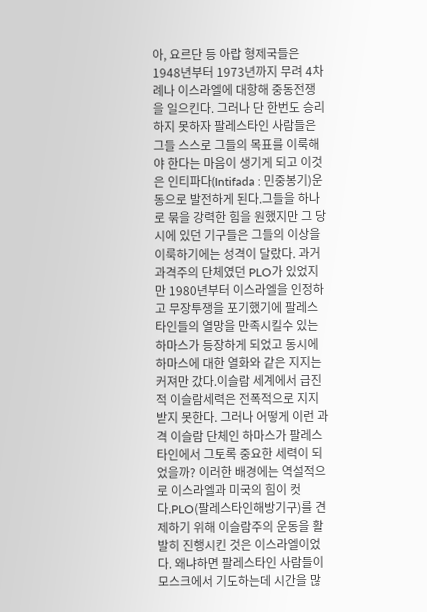아, 요르단 등 아랍 형제국들은 1948년부터 1973년까지 무려 4차례나 이스라엘에 대항해 중동전쟁을 일으킨다. 그러나 단 한번도 승리하지 못하자 팔레스타인 사람들은 그들 스스로 그들의 목표를 이룩해야 한다는 마음이 생기게 되고 이것은 인티파다(Intifada : 민중봉기)운동으로 발전하게 된다.그들을 하나로 묶을 강력한 힘을 원했지만 그 당시에 있던 기구들은 그들의 이상을 이룩하기에는 성격이 달랐다. 과거 과격주의 단체였던 PLO가 있었지만 1980년부터 이스라엘을 인정하고 무장투쟁을 포기했기에 팔레스타인들의 열망을 만족시킬수 있는 하마스가 등장하게 되었고 동시에 하마스에 대한 열화와 같은 지지는 커져만 갔다.이슬람 세계에서 급진적 이슬람세력은 전폭적으로 지지받지 못한다. 그러나 어떻게 이런 과격 이슬람 단체인 하마스가 팔레스타인에서 그토록 중요한 세력이 되었을까? 이러한 배경에는 역설적으로 이스라엘과 미국의 힘이 컷다.PLO(팔레스타인해방기구)를 견제하기 위해 이슬람주의 운동을 활발히 진행시킨 것은 이스라엘이었다. 왜냐하면 팔레스타인 사람들이 모스크에서 기도하는데 시간을 많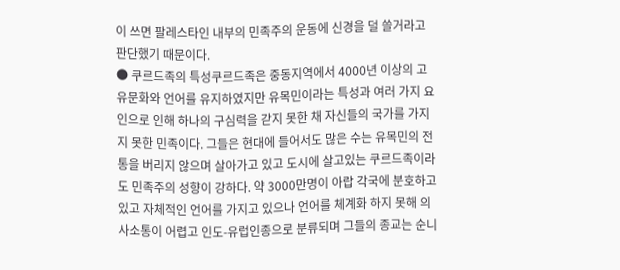이 쓰면 팔레스타인 내부의 민족주의 운동에 신경을 덜 쓸거라고 판단했기 때문이다.
● 쿠르드족의 특성쿠르드족은 중동지역에서 4000년 이상의 고유문화와 언어를 유지하였지만 유목민이라는 특성과 여러 가지 요인으로 인해 하나의 구심력을 갇지 못한 채 자신들의 국가를 가지지 못한 민족이다. 그들은 현대에 들어서도 많은 수는 유목민의 전통을 버리지 않으며 살아가고 있고 도시에 살고있는 쿠르드족이라도 민족주의 성향이 강하다. 약 3000만명이 아랍 각국에 분호하고 있고 자체적인 언어를 가지고 있으나 언어를 체계화 하지 못해 의사소통이 어렵고 인도-유럽인종으로 분류되며 그들의 종교는 순니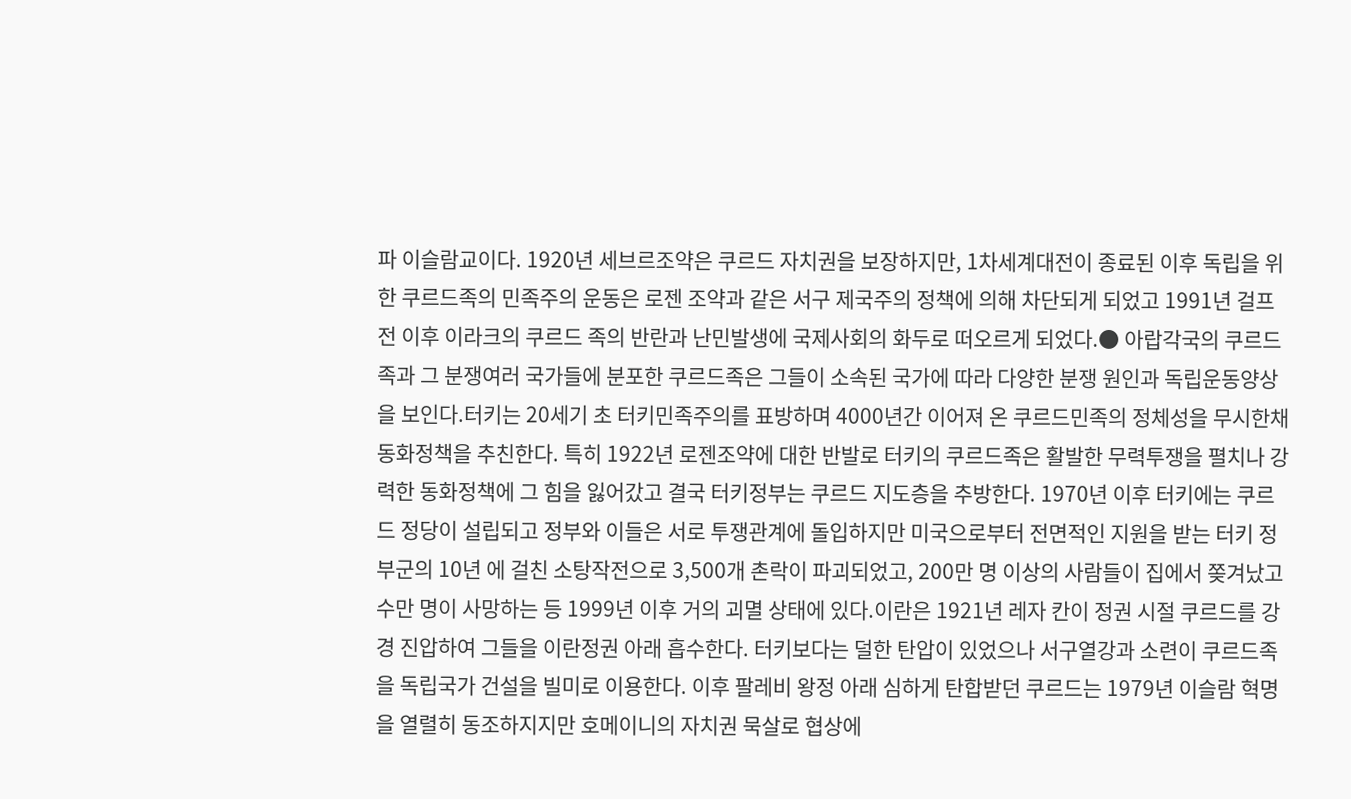파 이슬람교이다. 1920년 세브르조약은 쿠르드 자치권을 보장하지만, 1차세계대전이 종료된 이후 독립을 위한 쿠르드족의 민족주의 운동은 로젠 조약과 같은 서구 제국주의 정책에 의해 차단되게 되었고 1991년 걸프전 이후 이라크의 쿠르드 족의 반란과 난민발생에 국제사회의 화두로 떠오르게 되었다.● 아랍각국의 쿠르드족과 그 분쟁여러 국가들에 분포한 쿠르드족은 그들이 소속된 국가에 따라 다양한 분쟁 원인과 독립운동양상을 보인다.터키는 20세기 초 터키민족주의를 표방하며 4000년간 이어져 온 쿠르드민족의 정체성을 무시한채 동화정책을 추친한다. 특히 1922년 로젠조약에 대한 반발로 터키의 쿠르드족은 활발한 무력투쟁을 펼치나 강력한 동화정책에 그 힘을 잃어갔고 결국 터키정부는 쿠르드 지도층을 추방한다. 1970년 이후 터키에는 쿠르드 정당이 설립되고 정부와 이들은 서로 투쟁관계에 돌입하지만 미국으로부터 전면적인 지원을 받는 터키 정부군의 10년 에 걸친 소탕작전으로 3,500개 촌락이 파괴되었고, 200만 명 이상의 사람들이 집에서 쫒겨났고 수만 명이 사망하는 등 1999년 이후 거의 괴멸 상태에 있다.이란은 1921년 레자 칸이 정권 시절 쿠르드를 강경 진압하여 그들을 이란정권 아래 흡수한다. 터키보다는 덜한 탄압이 있었으나 서구열강과 소련이 쿠르드족을 독립국가 건설을 빌미로 이용한다. 이후 팔레비 왕정 아래 심하게 탄합받던 쿠르드는 1979년 이슬람 혁명을 열렬히 동조하지지만 호메이니의 자치권 묵살로 협상에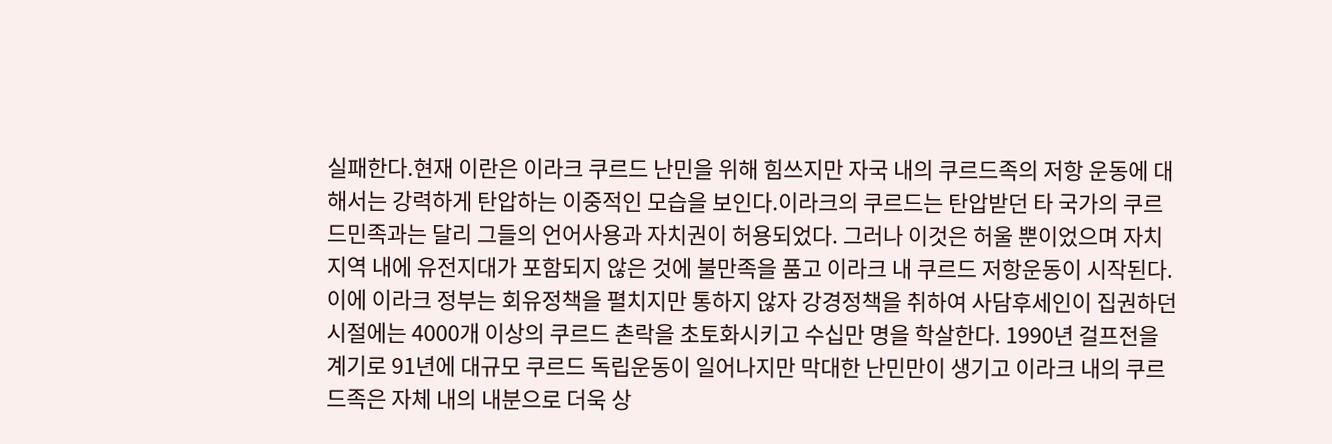실패한다.현재 이란은 이라크 쿠르드 난민을 위해 힘쓰지만 자국 내의 쿠르드족의 저항 운동에 대해서는 강력하게 탄압하는 이중적인 모습을 보인다.이라크의 쿠르드는 탄압받던 타 국가의 쿠르드민족과는 달리 그들의 언어사용과 자치권이 허용되었다. 그러나 이것은 허울 뿐이었으며 자치지역 내에 유전지대가 포함되지 않은 것에 불만족을 품고 이라크 내 쿠르드 저항운동이 시작된다. 이에 이라크 정부는 회유정책을 펼치지만 통하지 않자 강경정책을 취하여 사담후세인이 집권하던 시절에는 4000개 이상의 쿠르드 촌락을 초토화시키고 수십만 명을 학살한다. 1990년 걸프전을 계기로 91년에 대규모 쿠르드 독립운동이 일어나지만 막대한 난민만이 생기고 이라크 내의 쿠르드족은 자체 내의 내분으로 더욱 상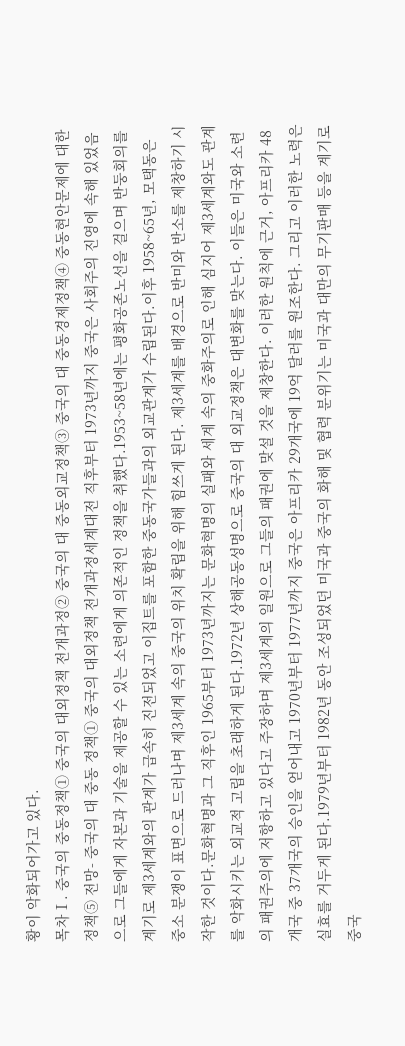황이 악화되어가고 있다.
목차Ⅰ. 중국의 중동정책① 중국의 대외정책 전개과정② 중국의 대 중동외교정책③ 중국의 대 중동경제정책④ 중동현안문제에 대한 정책⑤ 전망- 중국의 대 중동 정책① 중국의 대외정책 전개과정세계대전 직후부터 1973년까지 중국은 사회주의 진영에 속해 있었음으로 그들에게 자본과 기술을 제공할 수 있는 소련에게 의존적인 정책을 취했다.1953~58년에는 평화공존노선을 걸으며 반둥회의를 계기로 제3세계와의 관계가 급속히 진전되었고 이집트를 포함한 중동국가들과의 외교관계가 수립된다.이후 1958~65년, 모택동은 중소 분쟁이 표면으로 드러나며 제3세계 속의 중국의 위치 확립을 위해 힘쓰게 된다. 제3세계를 배경으로 반미와 반소를 제창하기 시작한 것이다.문화혁명과 그 직후인 1965부터 1973년까지는 문화혁명의 실패와 세계 속의 중화주의로 인해 심지어 제3세계와도 관계를 악화시키는 외교적 고립을 초래하게 된다.1972년 상해공동성명으로 중국의 대 외교정책은 대변화를 맞는다. 이들은 미국와 소련의 패권주의에 저항하고 있다고 주장하며 제3세계의 일원으로 그들의 패권에 맞설 것을 제창한다. 이러한 원칙에 근거, 아프리카 48개국 중 37개국의 승인을 얻어내고 1970년부터 1977년까지 중국은 아프리카 29개국에 19억 달러를 원조한다. 그리고 이러한 노력은 실효를 거두게 된다.1979년부터 1982년 동안 조성되었던 미국과 중국의 화해 및 협력 분위기는 미국과 대만의 무기판매 등을 계기로 중국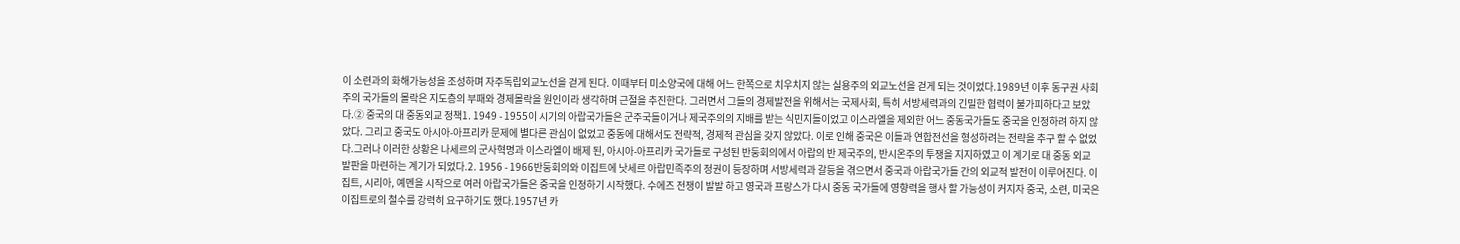이 소련과의 화해가능성을 조성하며 자주독립외교노선을 걷게 된다. 이때부터 미소양국에 대해 어느 한쪽으로 치우치지 않는 실용주의 외교노선을 걷게 되는 것이었다.1989년 이후 동구권 사회주의 국가들의 몰락은 지도층의 부패와 경제몰락을 원인이라 생각하며 근절을 추진한다. 그러면서 그들의 경제발전을 위해서는 국제사회, 특히 서방세력과의 긴밀한 협력이 불가피하다고 보았다.② 중국의 대 중동외교 정책1. 1949 - 1955이 시기의 아랍국가들은 군주국들이거나 제국주의의 지배를 받는 식민지들이었고 이스라엘을 제외한 어느 중동국가들도 중국을 인정하려 하지 않았다. 그리고 중국도 아시아-아프리카 문제에 별다른 관심이 없었고 중동에 대해서도 전략적, 경제적 관심을 갖지 않았다. 이로 인해 중국은 이들과 연합전선을 형성하려는 전략을 추구 할 수 없었다.그러나 이러한 상황은 나세르의 군사혁명과 이스라엘이 배제 된, 아시아-아프리카 국가들로 구성된 반둥회의에서 아랍의 반 제국주의, 반시온주의 투쟁을 지지하였고 이 계기로 대 중동 외교 발판을 마련하는 계기가 되었다.2. 1956 - 1966반둥회의와 이집트에 낫세르 아랍민족주의 정권이 등장하며 서방세력과 갈등을 겪으면서 중국과 아랍국가들 간의 외교적 발전이 이루어진다. 이집트, 시리아, 예멘을 시작으로 여러 아랍국가들은 중국을 인정하기 시작했다. 수에즈 전쟁이 발발 하고 영국과 프랑스가 다시 중동 국가들에 영향력을 행사 할 가능성이 커지자 중국, 소련, 미국은 이집트로의 철수를 강력히 요구하기도 했다.1957년 카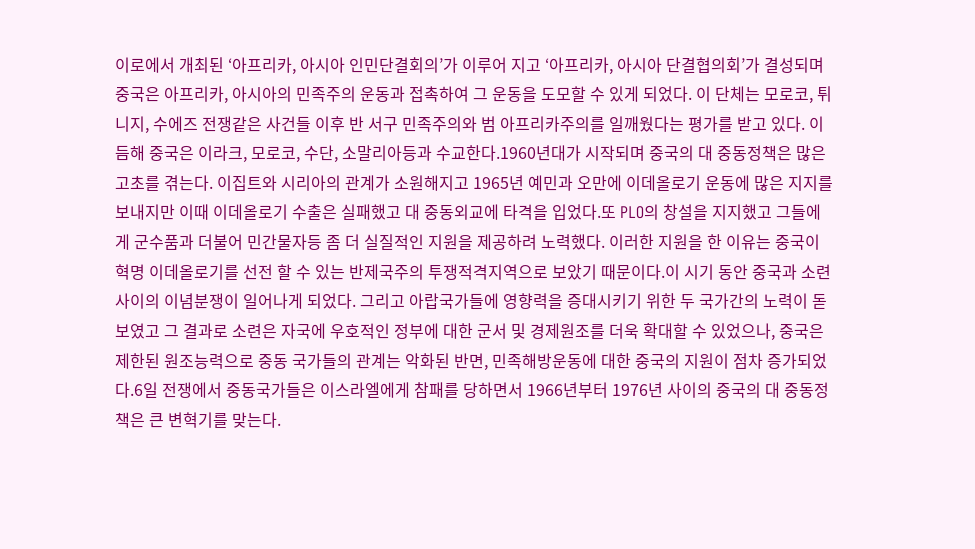이로에서 개최된 ‘아프리카, 아시아 인민단결회의’가 이루어 지고 ‘아프리카, 아시아 단결협의회’가 결성되며 중국은 아프리카, 아시아의 민족주의 운동과 접촉하여 그 운동을 도모할 수 있게 되었다. 이 단체는 모로코, 튀니지, 수에즈 전쟁같은 사건들 이후 반 서구 민족주의와 범 아프리카주의를 일깨웠다는 평가를 받고 있다. 이듬해 중국은 이라크, 모로코, 수단, 소말리아등과 수교한다.1960년대가 시작되며 중국의 대 중동정책은 많은 고초를 겪는다. 이집트와 시리아의 관계가 소원해지고 1965년 예민과 오만에 이데올로기 운동에 많은 지지를 보내지만 이때 이데올로기 수출은 실패했고 대 중동외교에 타격을 입었다.또 PLO의 창설을 지지했고 그들에게 군수품과 더불어 민간물자등 좀 더 실질적인 지원을 제공하려 노력했다. 이러한 지원을 한 이유는 중국이 혁명 이데올로기를 선전 할 수 있는 반제국주의 투쟁적격지역으로 보았기 때문이다.이 시기 동안 중국과 소련 사이의 이념분쟁이 일어나게 되었다. 그리고 아랍국가들에 영향력을 증대시키기 위한 두 국가간의 노력이 돋보였고 그 결과로 소련은 자국에 우호적인 정부에 대한 군서 및 경제원조를 더욱 확대할 수 있었으나, 중국은 제한된 원조능력으로 중동 국가들의 관계는 악화된 반면, 민족해방운동에 대한 중국의 지원이 점차 증가되었다.6일 전쟁에서 중동국가들은 이스라엘에게 참패를 당하면서 1966년부터 1976년 사이의 중국의 대 중동정책은 큰 변혁기를 맞는다.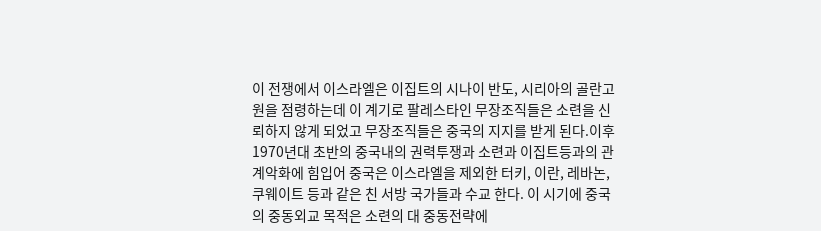이 전쟁에서 이스라엘은 이집트의 시나이 반도, 시리아의 골란고원을 점령하는데 이 계기로 팔레스타인 무장조직들은 소련을 신뢰하지 않게 되었고 무장조직들은 중국의 지지를 받게 된다.이후 1970년대 초반의 중국내의 권력투쟁과 소련과 이집트등과의 관계악화에 힘입어 중국은 이스라엘을 제외한 터키, 이란, 레바논, 쿠웨이트 등과 같은 친 서방 국가들과 수교 한다. 이 시기에 중국의 중동외교 목적은 소련의 대 중동전략에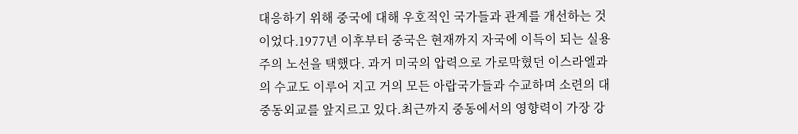대응하기 위해 중국에 대해 우호적인 국가들과 관계를 개선하는 것이었다.1977년 이후부터 중국은 현재까지 자국에 이득이 되는 실용주의 노선을 택했다. 과거 미국의 압력으로 가로막혔던 이스라엘과의 수교도 이루어 지고 거의 모든 아랍국가들과 수교하며 소련의 대 중동외교를 앞지르고 있다.최근까지 중동에서의 영향력이 가장 강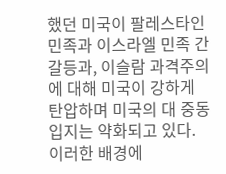했던 미국이 팔레스타인 민족과 이스라엘 민족 간 갈등과, 이슬람 과격주의에 대해 미국이 강하게 탄압하며 미국의 대 중동 입지는 약화되고 있다. 이러한 배경에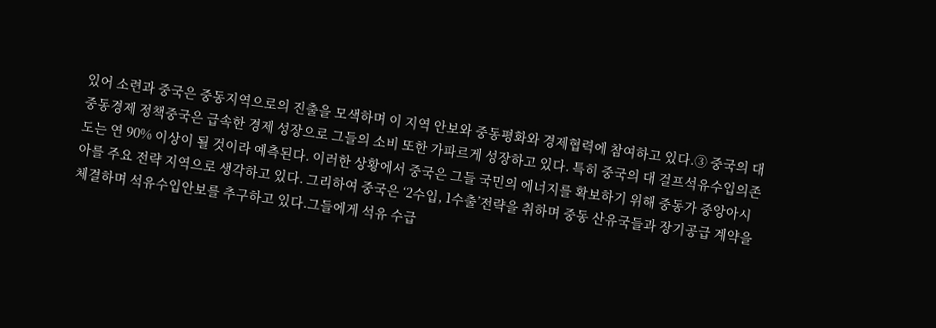있어 소련과 중국은 중동지역으로의 진출을 모색하며 이 지역 안보와 중동평화와 경제협력에 참여하고 있다.③ 중국의 대 중동경제 정책중국은 급속한 경제 성장으로 그들의 소비 또한 가파르게 성장하고 있다. 특히 중국의 대 걸프석유수입의존도는 연 90% 이상이 될 것이라 예측된다. 이러한 상황에서 중국은 그들 국민의 에너지를 확보하기 위해 중동가 중앙아시아를 주요 전략 지역으로 생각하고 있다. 그리하여 중국은 ‘2수입, 1수출’전략을 취하며 중동 산유국들과 장기공급 계약을 체결하며 석유수입안보를 추구하고 있다.그들에게 석유 수급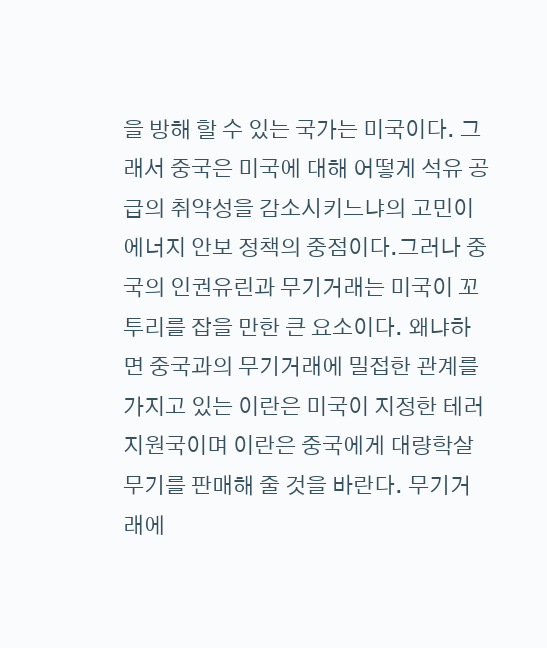을 방해 할 수 있는 국가는 미국이다. 그래서 중국은 미국에 대해 어떻게 석유 공급의 취약성을 감소시키느냐의 고민이 에너지 안보 정책의 중점이다.그러나 중국의 인권유린과 무기거래는 미국이 꼬투리를 잡을 만한 큰 요소이다. 왜냐하면 중국과의 무기거래에 밀접한 관계를 가지고 있는 이란은 미국이 지정한 테러지원국이며 이란은 중국에게 대량학살무기를 판매해 줄 것을 바란다. 무기거래에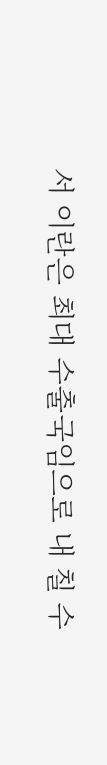서 이란은 최대 수출국임으로 내 칠 수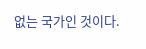없는 국가인 것이다.